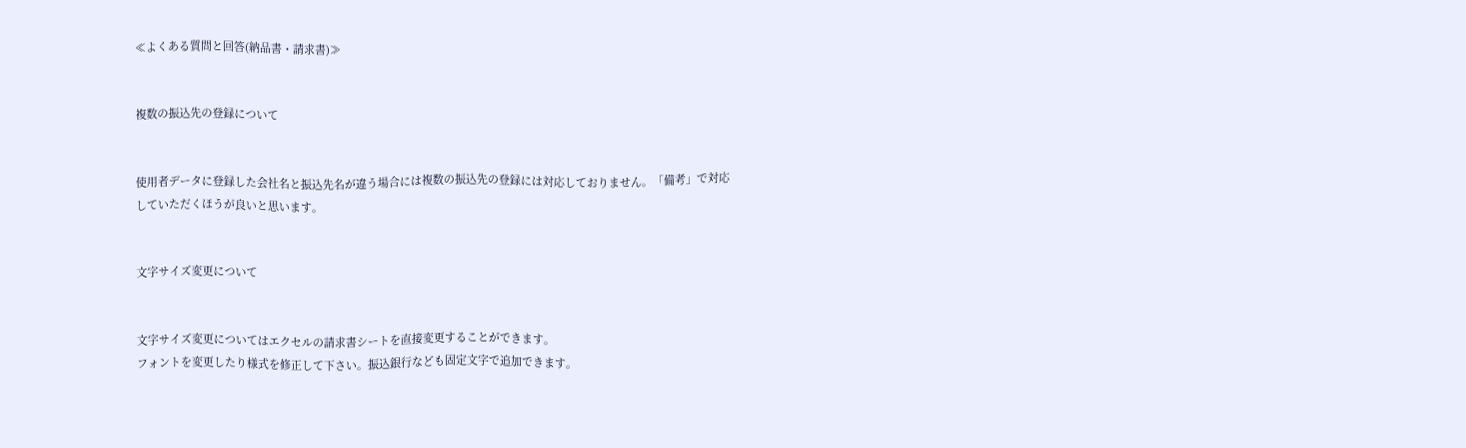≪よくある質問と回答(納品書・請求書)≫


複数の振込先の登録について


使用者データに登録した会社名と振込先名が違う場合には複数の振込先の登録には対応しておりません。「備考」で対応していただくほうが良いと思います。


文字サイズ変更について


文字サイズ変更についてはエクセルの請求書シートを直接変更することができます。
フォントを変更したり様式を修正して下さい。振込銀行なども固定文字で追加できます。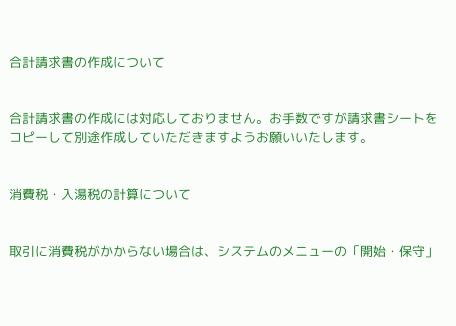合計請求書の作成について


合計請求書の作成には対応しておりません。お手数ですが請求書シートをコピーして別途作成していただきますようお願いいたします。


消費税・入湯税の計算について


取引に消費税がかからない場合は、システムのメニューの「開始・保守」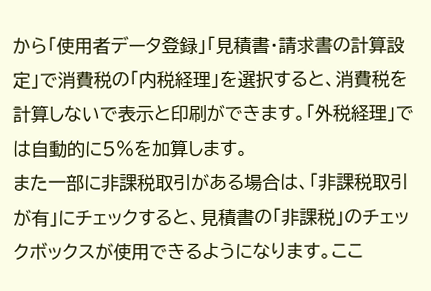から「使用者データ登録」「見積書・請求書の計算設定」で消費税の「内税経理」を選択すると、消費税を計算しないで表示と印刷ができます。「外税経理」では自動的に5%を加算します。
また一部に非課税取引がある場合は、「非課税取引が有」にチェックすると、見積書の「非課税」のチェックボックスが使用できるようになります。ここ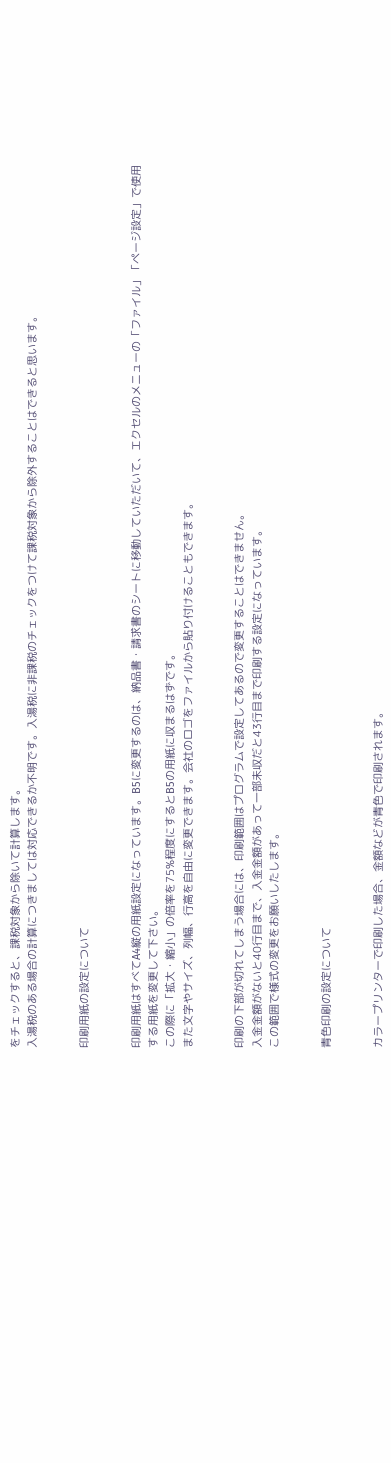をチェックすると、課税対象から除いて計算します。
入湯税のある場合の計算につきましては対応できるか不明です。入湯税に非課税のチェックをつけて課税対象から除外することはできると思います。


印刷用紙の設定について


印刷用紙はすべてA4縦の用紙設定になっています。B5に変更するのは、納品書・請求書のシートに移動していただいて、エクセルのメニューの「ファイル」「ページ設定」で使用する用紙を変更して下さい。
この際に「拡大・縮小」の倍率を75%程度にするとB5の用紙に収まるはずです。
また文字やサイズ、列幅、行高を自由に変更できます。会社のロゴをファイルから貼り付けることもできます。


印刷の下部が切れてしまう場合には、印刷範囲はプログラムで設定してあるので変更することはできません。
入金金額がないと40行目まで、入金金額があって一部未収だと43行目まで印刷する設定になっています。
この範囲で様式の変更をお願いしたします。


青色印刷の設定について


カラープリンターで印刷した場合、金額などが青色で印刷されます。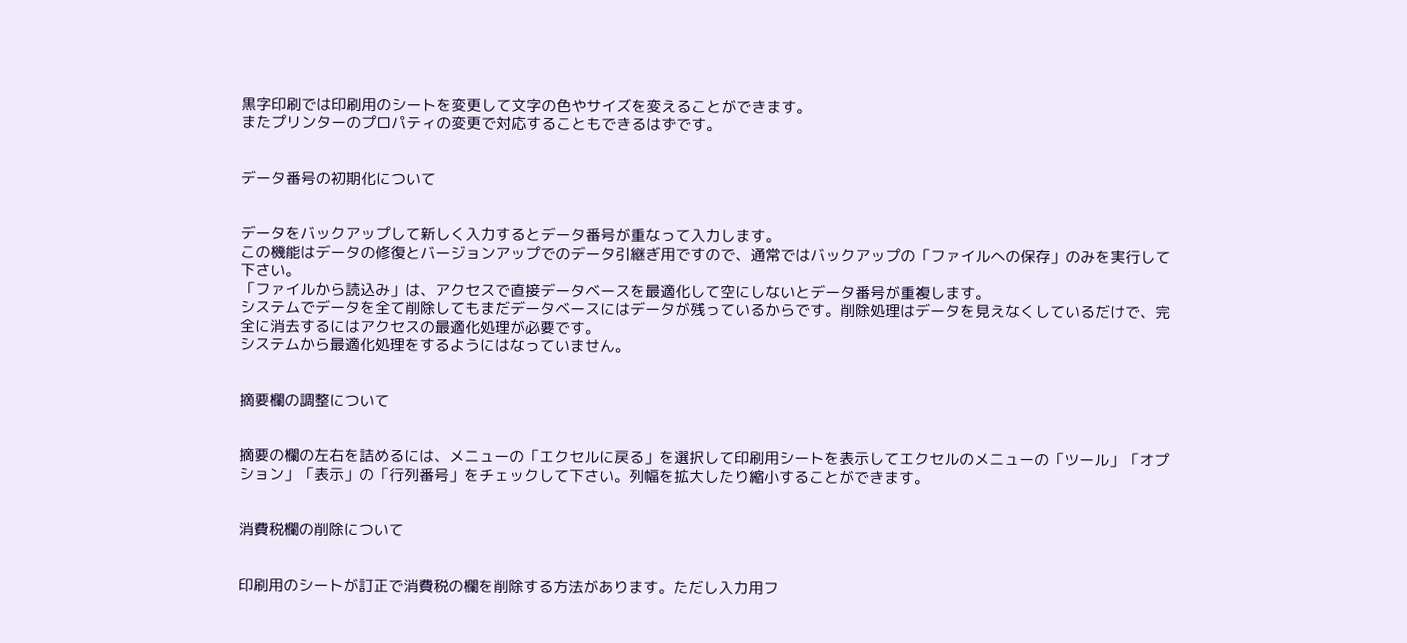黒字印刷では印刷用のシートを変更して文字の色やサイズを変えることができます。
またプリンターのプロパティの変更で対応することもできるはずです。


データ番号の初期化について


データをバックアップして新しく入力するとデータ番号が重なって入力します。
この機能はデータの修復とバージョンアップでのデータ引継ぎ用ですので、通常ではバックアップの「ファイルへの保存」のみを実行して下さい。
「ファイルから読込み」は、アクセスで直接データベースを最適化して空にしないとデータ番号が重複します。
システムでデータを全て削除してもまだデータベースにはデータが残っているからです。削除処理はデータを見えなくしているだけで、完全に消去するにはアクセスの最適化処理が必要です。
システムから最適化処理をするようにはなっていません。


摘要欄の調整について


摘要の欄の左右を詰めるには、メニューの「エクセルに戻る」を選択して印刷用シートを表示してエクセルのメニューの「ツール」「オプション」「表示」の「行列番号」をチェックして下さい。列幅を拡大したり縮小することができます。


消費税欄の削除について


印刷用のシートが訂正で消費税の欄を削除する方法があります。ただし入力用フ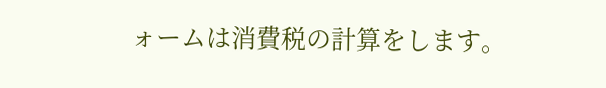ォームは消費税の計算をします。